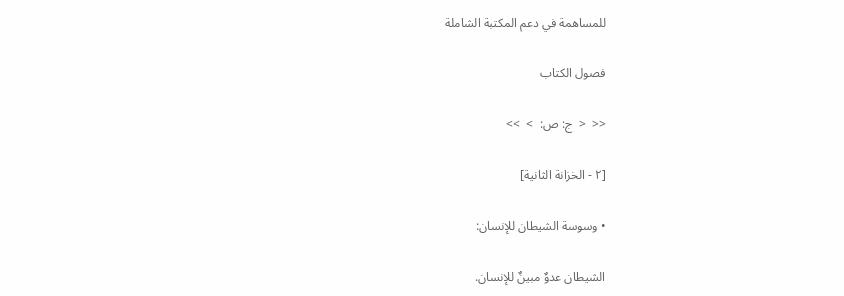للمساهمة في دعم المكتبة الشاملة

فصول الكتاب

<<  <  ج: ص:  >  >>

[٢ - الخزانة الثانية]

• وسوسة الشيطان للإنسان:

الشيطان عدوٌ مبينٌ للإنسان.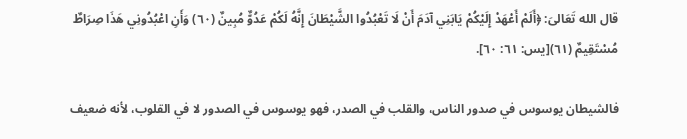قال الله تَعَالىَ: ﴿أَلَمْ أَعْهَدْ إِلَيْكُمْ يَابَنِي آدَمَ أَنْ لَا تَعْبُدُوا الشَّيْطَانَ إِنَّهُ لَكُمْ عَدُوٌّ مُبِينٌ (٦٠) وَأَنِ اعْبُدُونِي هَذَا صِرَاطٌ مُسْتَقِيمٌ (٦١)[يس: ٦١: ٦٠].

فالشيطان يوسوس في صدور الناس، والقلب في الصدر، فهو يوسوس في الصدور لا في القلوب، لأنه ضعيف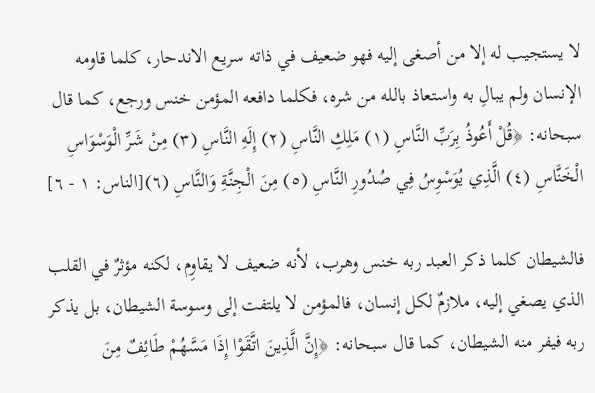لا يستجيب له إلا من أصغى إليه فهو ضعيف في ذاته سريع الاندحار، كلما قاومه الإنسان ولم يبالِ به واستعاذ بالله من شره، فكلما دافعه المؤمن خنس ورجع، كما قال سبحانه: ﴿قُلْ أَعُوذُ بِرَبِّ النَّاسِ (١) مَلِكِ النَّاسِ (٢) إِلَهِ النَّاسِ (٣) مِنْ شَرِّ الْوَسْوَاسِ الْخَنَّاسِ (٤) الَّذِي يُوَسْوِسُ فِي صُدُورِ النَّاسِ (٥) مِنَ الْجِنَّةِ وَالنَّاسِ (٦)[الناس: ١ - ٦]

فالشيطان كلما ذكر العبد ربه خنس وهرب، لأنه ضعيف لا يقاوِم، لكنه مؤثرٌ في القلب الذي يصغي إليه، ملازمٌ لكل إنسان، فالمؤمن لا يلتفت إلى وسوسة الشيطان، بل يذكر ربه فيفر منه الشيطان، كما قال سبحانه: ﴿إِنَّ الَّذِينَ اتَّقَوْا إِذَا مَسَّهُمْ طَائِفٌ مِنَ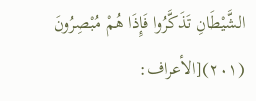الشَّيْطَانِ تَذَكَّرُوا فَإِذَا هُمْ مُبْصِرُونَ (٢٠١)[الأعراف: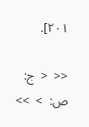٢٠١].

<<  <  ج: ص:  >  >>